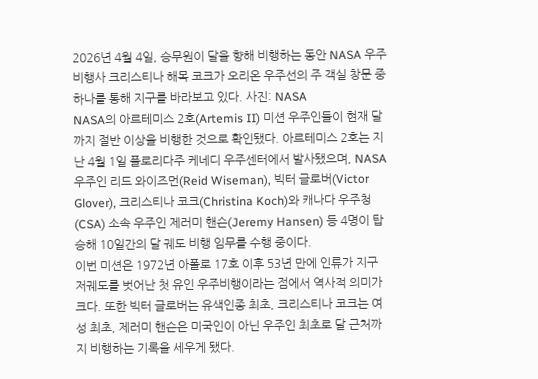2026년 4월 4일, 승무원이 달을 향해 비행하는 동안 NASA 우주비행사 크리스티나 해목 코크가 오리온 우주선의 주 객실 창문 중 하나를 통해 지구를 바라보고 있다. 사진: NASA
NASA의 아르테미스 2호(Artemis II) 미션 우주인들이 현재 달까지 절반 이상을 비행한 것으로 확인됐다. 아르테미스 2호는 지난 4월 1일 플로리다주 케네디 우주센터에서 발사됐으며, NASA 우주인 리드 와이즈먼(Reid Wiseman), 빅터 글로버(Victor Glover), 크리스티나 코크(Christina Koch)와 캐나다 우주청(CSA) 소속 우주인 제러미 핸슨(Jeremy Hansen) 등 4명이 탑승해 10일간의 달 궤도 비행 임무를 수행 중이다.
이번 미션은 1972년 아폴로 17호 이후 53년 만에 인류가 지구 저궤도를 벗어난 첫 유인 우주비행이라는 점에서 역사적 의미가 크다. 또한 빅터 글로버는 유색인종 최초, 크리스티나 코크는 여성 최초, 제러미 핸슨은 미국인이 아닌 우주인 최초로 달 근처까지 비행하는 기록을 세우게 됐다.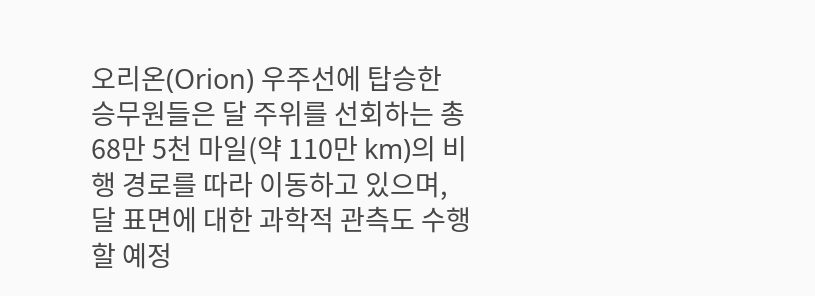오리온(Orion) 우주선에 탑승한 승무원들은 달 주위를 선회하는 총 68만 5천 마일(약 110만 km)의 비행 경로를 따라 이동하고 있으며, 달 표면에 대한 과학적 관측도 수행할 예정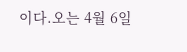이다.오는 4월 6일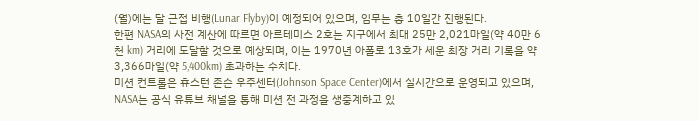(월)에는 달 근접 비행(Lunar Flyby)이 예정되어 있으며, 임무는 총 10일간 진행된다.
한편 NASA의 사전 계산에 따르면 아르테미스 2호는 지구에서 최대 25만 2,021마일(약 40만 6천 km) 거리에 도달할 것으로 예상되며, 이는 1970년 아폴로 13호가 세운 최장 거리 기록을 약 3,366마일(약 5,400km) 초과하는 수치다.
미션 컨트롤은 휴스턴 존슨 우주센터(Johnson Space Center)에서 실시간으로 운영되고 있으며, NASA는 공식 유튜브 채널을 통해 미션 전 과정을 생중계하고 있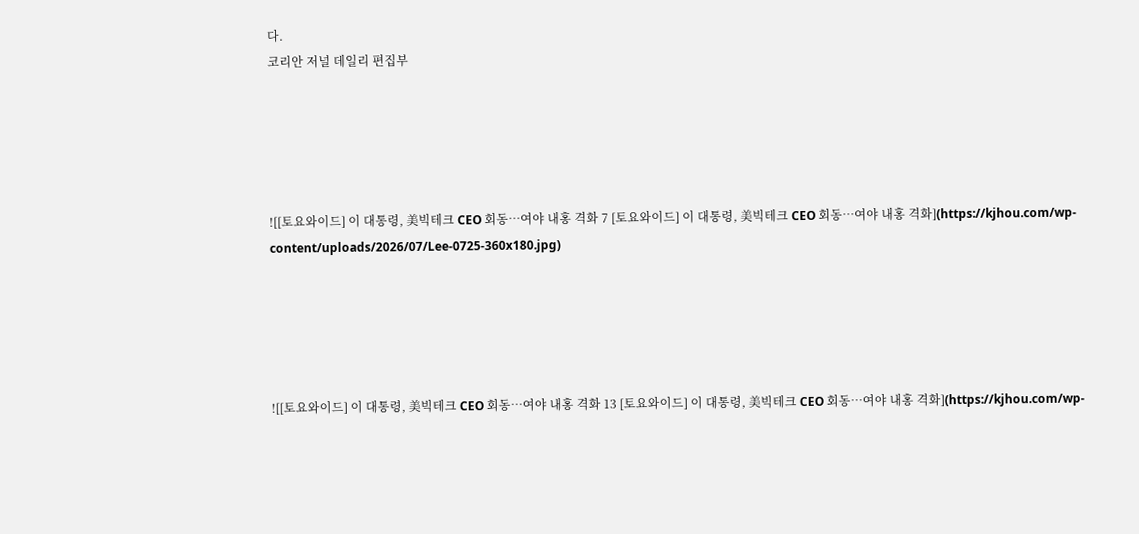다.
코리안 저널 데일리 편집부





![[토요와이드] 이 대통령, 美빅테크 CEO 회동…여야 내홍 격화 7 [토요와이드] 이 대통령, 美빅테크 CEO 회동…여야 내홍 격화](https://kjhou.com/wp-content/uploads/2026/07/Lee-0725-360x180.jpg)





![[토요와이드] 이 대통령, 美빅테크 CEO 회동…여야 내홍 격화 13 [토요와이드] 이 대통령, 美빅테크 CEO 회동…여야 내홍 격화](https://kjhou.com/wp-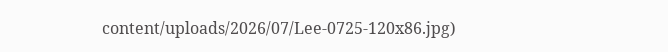content/uploads/2026/07/Lee-0725-120x86.jpg)